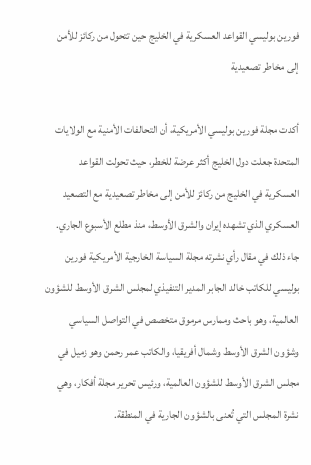فورين بوليسي القواعد العسكرية في الخليج حين تتحول من ركائز للأمن إلى مخاطر تصعيدية

أكدت مجلة فورين بوليسي الأمريكية، أن التحالفات الأمنية مع الولايات المتحدة جعلت دول الخليج أكثر عرضة للخطر، حيث تحولت القواعد العسكرية في الخليج من ركائز للأمن إلى مخاطر تصعيدية مع التصعيد العسكري الذي تشهده إيران والشرق الأوسط، منذ مطلع الأسبوع الجاري.
جاء ذلك في مقال رأي نشرته مجلة السياسة الخارجية الأمريكية فورين بوليسي للكاتب خالد الجابر المدير التنفيذي لمجلس الشرق الأوسط للشؤون العالمية، وهو باحث وممارس مرموق متخصص في التواصل السياسي وشؤون الشرق الأوسط وشمال أفريقيا، والكاتب عمر رحمن وهو زميل في مجلس الشرق الأوسط للشؤون العالمية، ورئيس تحرير مجلة أفكار، وهي نشرة المجلس التي تُعنى بالشؤون الجارية في المنطقة.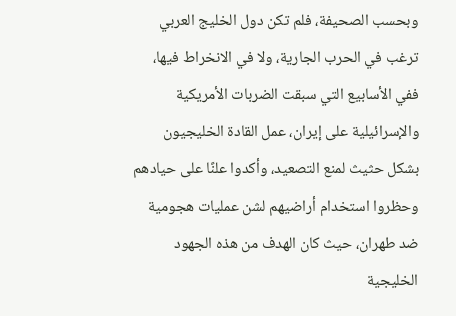وبحسب الصحيفة، فلم تكن دول الخليج العربي ترغب في الحرب الجارية، ولا في الانخراط فيها، ففي الأسابيع التي سبقت الضربات الأمريكية والإسرائيلية على إيران، عمل القادة الخليجيون بشكل حثيث لمنع التصعيد، وأكدوا علنًا على حيادهم وحظروا استخدام أراضيهم لشن عمليات هجومية ضد طهران، حيث كان الهدف من هذه الجهود الخليجية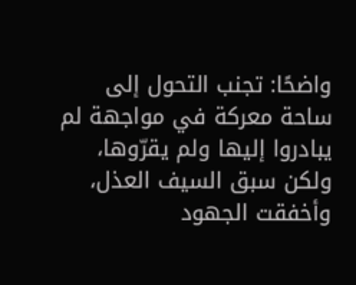واضحًا: تجنب التحول إلى ساحة معركة في مواجهة لم يبادروا إليها ولم يقرّوها، ولكن سبق السيف العذل، وأخفقت الجهود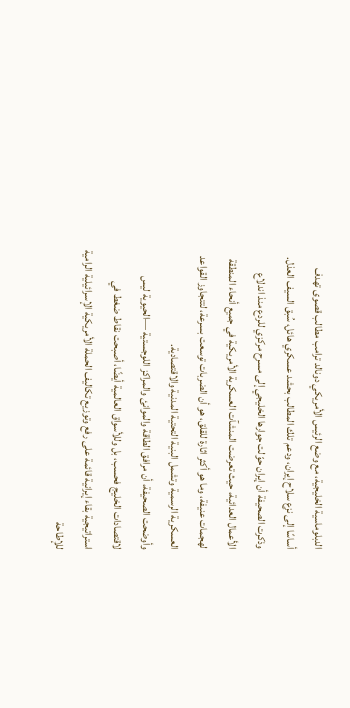الدبلوماسية الخليجية، مع وضع الرئيس الأمريكي دونالد ترامب مطالب قصوى تهدف أساسًا إلى نزع سلاح إيران، ودعم تلك المطالب بحشد عسكري هائل، سُبق السيف العذل.
وذكرت الصحيفة أن إيران حوّلت جوارها الخليجي إلى مسرح مركزي للردع منذ اندلاع الأعمال العدائية، حيث تعرضت المنشآت العسكرية الأمريكية في جميع أنحاء المنطقة لهجمات عنيفة، وما هو أكثر اثارة للقلق، هو أن الضربات توسعت بسرعة، لتتجاوز القواعد العسكرية الرسمية وتشمل البنية التحتية المدنية والاقتصادية.
وأوضحت الصحيفة، أن مرافق الطاقة والموانئ والمراكز اللوجستية —الحيوية ليس لاقتصادات الخليج فحسب، بل وللأسواق العالمية أيضًا، أصبحت نقاط ضغط في استراتيجية بقاء إيرانية قائمة على رفع وتوزيع تكاليف الحملة الأمريكية الإسرائيلية الرامية للإطاحة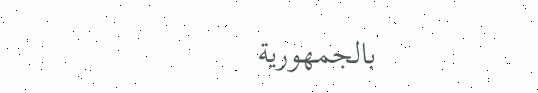بالجمهورية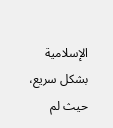الإسلامية بشكل سريع، حيث لم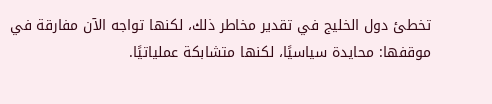تخطئ دول الخليج في تقدير مخاطر ذلك، لكنها تواجه الآن مفارقة في موقفها: محايدة سياسيًا، لكنها متشابكة عملياتيًا.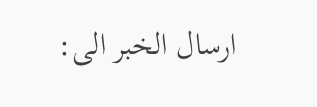ارسال الخبر الى: